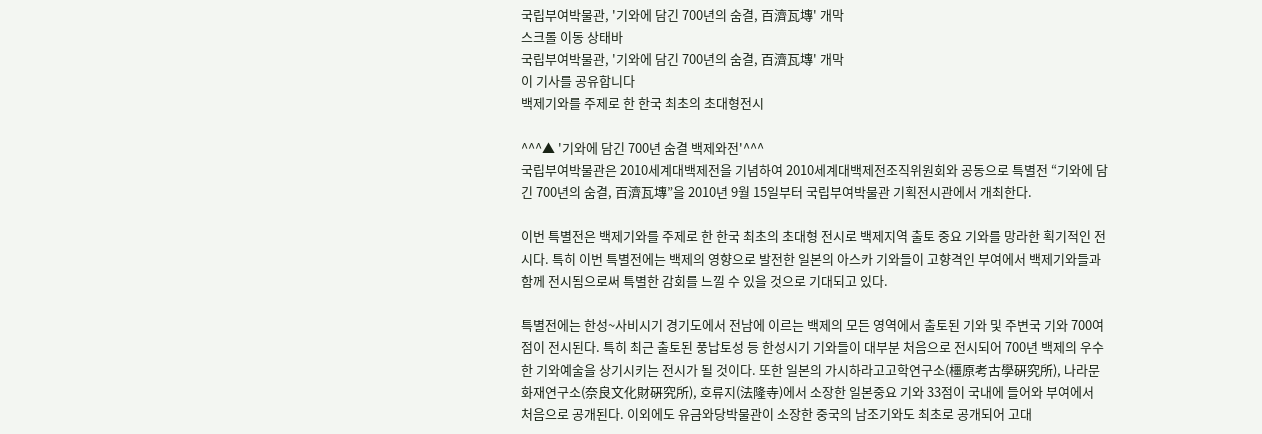국립부여박물관, '기와에 담긴 700년의 숨결, 百濟瓦塼' 개막
스크롤 이동 상태바
국립부여박물관, '기와에 담긴 700년의 숨결, 百濟瓦塼' 개막
이 기사를 공유합니다
백제기와를 주제로 한 한국 최초의 초대형전시

^^^▲ '기와에 담긴 700년 숨결 백제와전'^^^
국립부여박물관은 2010세계대백제전을 기념하여 2010세계대백제전조직위원회와 공동으로 특별전 “기와에 담긴 700년의 숨결, 百濟瓦塼”을 2010년 9월 15일부터 국립부여박물관 기획전시관에서 개최한다.

이번 특별전은 백제기와를 주제로 한 한국 최초의 초대형 전시로 백제지역 출토 중요 기와를 망라한 획기적인 전시다. 특히 이번 특별전에는 백제의 영향으로 발전한 일본의 아스카 기와들이 고향격인 부여에서 백제기와들과 함께 전시됨으로써 특별한 감회를 느낄 수 있을 것으로 기대되고 있다.

특별전에는 한성~사비시기 경기도에서 전남에 이르는 백제의 모든 영역에서 출토된 기와 및 주변국 기와 700여점이 전시된다. 특히 최근 출토된 풍납토성 등 한성시기 기와들이 대부분 처음으로 전시되어 700년 백제의 우수한 기와예술을 상기시키는 전시가 될 것이다. 또한 일본의 가시하라고고학연구소(橿原考古學硏究所), 나라문화재연구소(奈良文化財硏究所), 호류지(法隆寺)에서 소장한 일본중요 기와 33점이 국내에 들어와 부여에서 처음으로 공개된다. 이외에도 유금와당박물관이 소장한 중국의 남조기와도 최초로 공개되어 고대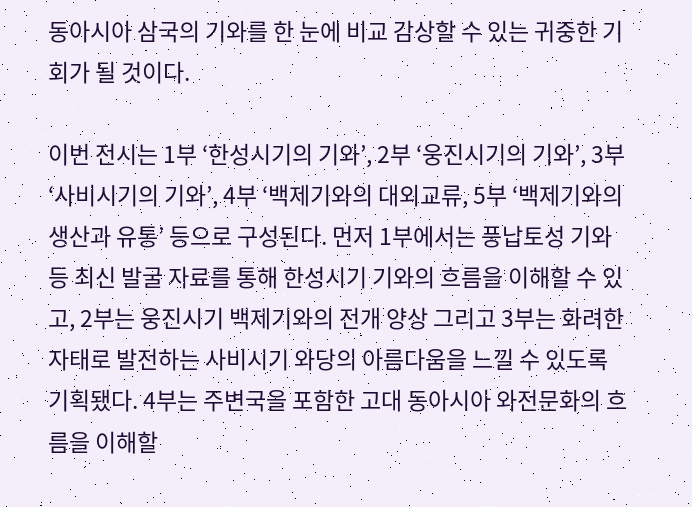동아시아 삼국의 기와를 한 눈에 비교 감상할 수 있는 귀중한 기회가 될 것이다.

이번 전시는 1부 ‘한성시기의 기와’, 2부 ‘웅진시기의 기와’, 3부 ‘사비시기의 기와’, 4부 ‘백제기와의 대외교류, 5부 ‘백제기와의 생산과 유통’ 등으로 구성된다. 먼저 1부에서는 풍납토성 기와 등 최신 발굴 자료를 통해 한성시기 기와의 흐름을 이해할 수 있고, 2부는 웅진시기 백제기와의 전개 양상 그리고 3부는 화려한 자태로 발전하는 사비시기 와당의 아름다움을 느낄 수 있도록 기획됐다. 4부는 주변국을 포함한 고대 동아시아 와전문화의 흐름을 이해할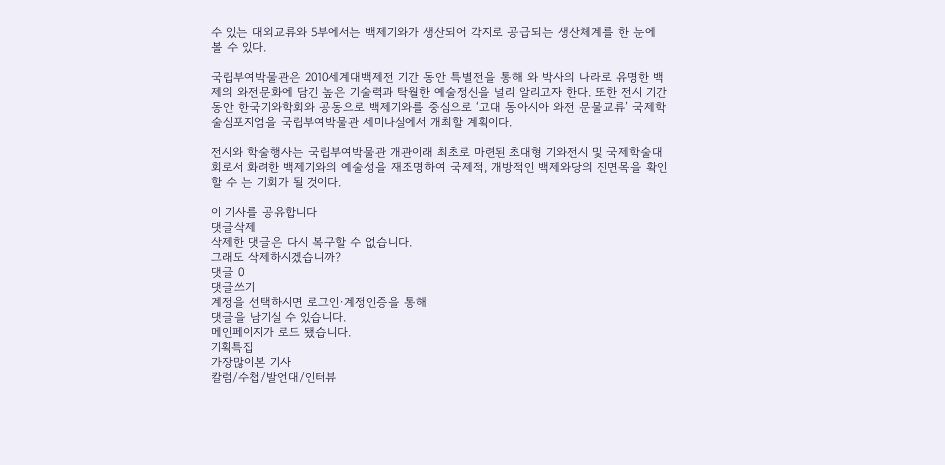수 있는 대외교류와 5부에서는 백제기와가 생산되어 각지로 공급되는 생산체계를 한 눈에 볼 수 있다.

국립부여박물관은 2010세계대백제전 기간 동안 특별전을 통해 와 박사의 나라로 유명한 백제의 와전문화에 담긴 높은 기술력과 탁월한 예술정신을 널리 알리고자 한다. 또한 전시 기간 동안 한국기와학회와 공동으로 백제기와를 중심으로 ‘고대 동아시아 와전 문물교류’ 국제학술심포지엄을 국립부여박물관 세미나실에서 개최할 계획이다.

전시와 학술행사는 국립부여박물관 개관이래 최초로 마련된 초대형 기와전시 및 국제학술대회로서 화려한 백제기와의 예술성을 재조명하여 국제적, 개방적인 백제와당의 진면목을 확인할 수 는 기회가 될 것이다.

이 기사를 공유합니다
댓글삭제
삭제한 댓글은 다시 복구할 수 없습니다.
그래도 삭제하시겠습니까?
댓글 0
댓글쓰기
계정을 선택하시면 로그인·계정인증을 통해
댓글을 남기실 수 있습니다.
메인페이지가 로드 됐습니다.
기획특집
가장많이본 기사
칼럼/수첩/발언대/인터뷰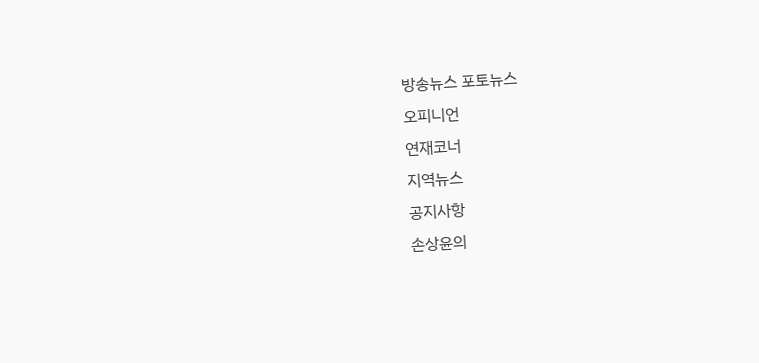방송뉴스 포토뉴스
오피니언
연재코너
지역뉴스
공지사항
손상윤의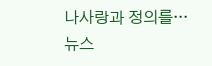나사랑과 정의를···
뉴스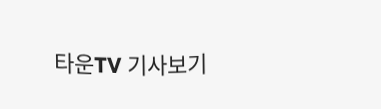타운TV 기사보기